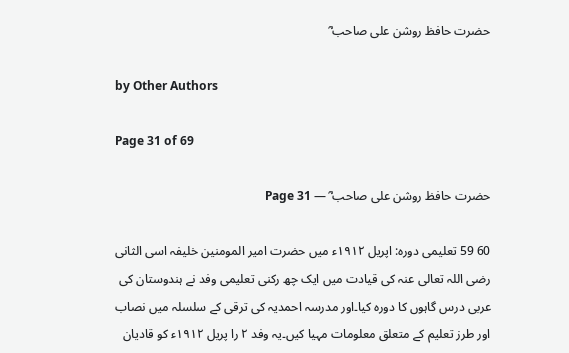حضرت حافظ روشن علی صاحب ؓ

by Other Authors

Page 31 of 69

حضرت حافظ روشن علی صاحب ؓ — Page 31

60 59 تعلیمی دوره: اپریل ۱۹۱۲ء میں حضرت امیر المومنین خلیفہ اسی الثانی رضی اللہ تعالی عنہ کی قیادت میں ایک چھ رکنی تعلیمی وفد نے ہندوستان کی عربی درس گاہوں کا دورہ کیا۔اور مدرسہ احمدیہ کی ترقی کے سلسلہ میں نصاب اور طرز تعلیم کے متعلق معلومات مہیا کیں۔یہ وفد ۲ را پریل ۱۹۱۲ء کو قادیان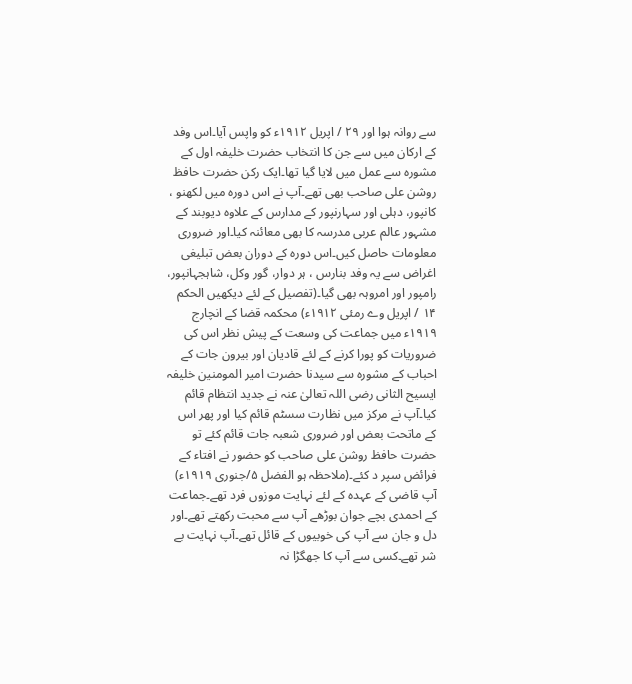سے روانہ ہوا اور ۲۹ / اپریل ۱۹۱۲ء کو واپس آیا۔اس وفد کے ارکان میں سے جن کا انتخاب حضرت خلیفہ اول کے مشورہ سے عمل میں لایا گیا تھا۔ایک رکن حضرت حافظ روشن علی صاحب بھی تھے۔آپ نے اس دورہ میں لکھنو ، کانپور، دہلی اور سہارنپور کے مدارس کے علاوہ دیوبند کے مشہور عالم عربی مدرسہ کا بھی معائنہ کیا۔اور ضروری معلومات حاصل کیں۔اس دورہ کے دوران بعض تبلیغی اغراض سے یہ وفد بنارس ، ہر دوار، گور وکل، شاہجہانپور، رامپور اور امروہہ بھی گیا۔(تفصیل کے لئے دیکھیں الحکم ۱۴ / اپریل وے رمئی ۱۹۱۲ء) محکمہ قضا کے انچارج ۱۹۱۹ء میں جماعت کی وسعت کے پیش نظر اس کی ضروریات کو پورا کرنے کے لئے قادیان اور بیرون جات کے احباب کے مشورہ سے سیدنا حضرت امیر المومنین خلیفہ ایسیح الثانی رضی اللہ تعالیٰ عنہ نے جدید انتظام قائم کیا۔آپ نے مرکز میں نظارت سسٹم قائم کیا اور پھر اس کے ماتحت بعض اور ضروری شعبہ جات قائم کئے تو حضرت حافظ روشن علی صاحب کو حضور نے افتاء کے فرائض سپر د کئے۔(ملاحظہ ہو الفضل ۵/جنوری ۱۹۱۹ء) آپ قاضی کے عہدہ کے لئے نہایت موزوں فرد تھے۔جماعت کے احمدی بچے جوان بوڑھے آپ سے محبت رکھتے تھے۔اور دل و جان سے آپ کی خوبیوں کے قائل تھے۔آپ نہایت بے شر تھے۔کسی سے آپ کا جھگڑا نہ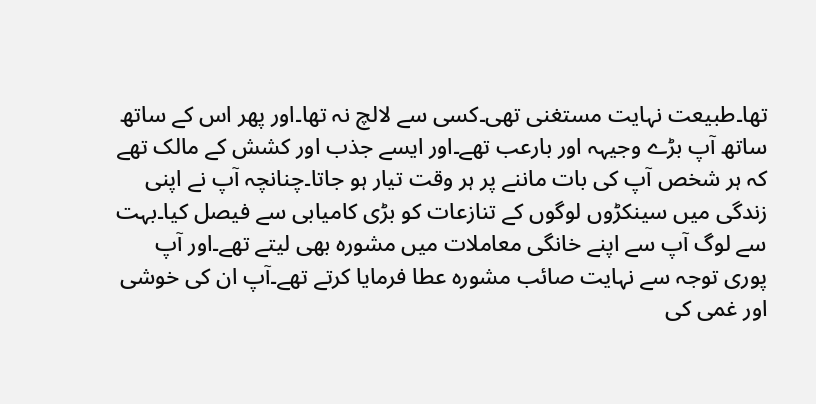تھا۔طبیعت نہایت مستغنی تھی۔کسی سے لالچ نہ تھا۔اور پھر اس کے ساتھ ساتھ آپ بڑے وجیہہ اور بارعب تھے۔اور ایسے جذب اور کشش کے مالک تھے کہ ہر شخص آپ کی بات ماننے پر ہر وقت تیار ہو جاتا۔چنانچہ آپ نے اپنی زندگی میں سینکڑوں لوگوں کے تنازعات کو بڑی کامیابی سے فیصل کیا۔بہت سے لوگ آپ سے اپنے خانگی معاملات میں مشورہ بھی لیتے تھے۔اور آپ پوری توجہ سے نہایت صائب مشورہ عطا فرمایا کرتے تھے۔آپ ان کی خوشی اور غمی کی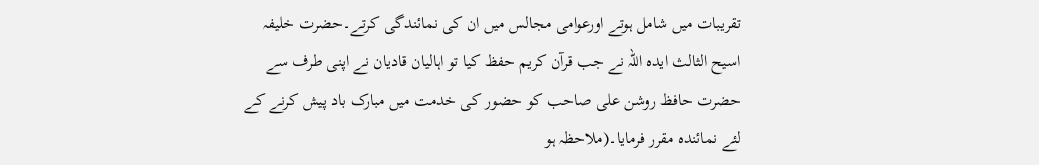تقریبات میں شامل ہوتے اورعوامی مجالس میں ان کی نمائندگی کرتے۔حضرت خلیفہ اسیح الثالث ایدہ اللہ نے جب قرآن کریم حفظ کیا تو اہالیان قادیان نے اپنی طرف سے حضرت حافظ روشن علی صاحب کو حضور کی خدمت میں مبارک باد پیش کرنے کے لئے نمائندہ مقرر فرمایا۔(ملاحظہ ہو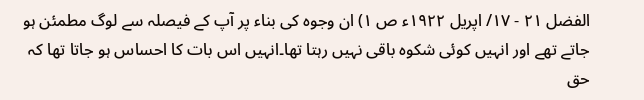الفضل ۲۱ - ۱۷/ اپریل ۱۹۲۲ء ص ۱) ان وجوہ کی بناء پر آپ کے فیصلہ سے لوگ مطمئن ہو جاتے تھے اور انہیں کوئی شکوہ باقی نہیں رہتا تھا۔انہیں اس بات کا احساس ہو جاتا تھا کہ حق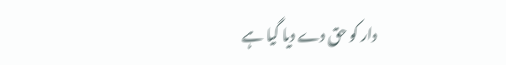دار کو حق دے دیا گیا ہے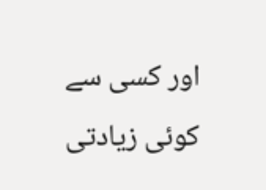اور کسی سے کوئی زیادتی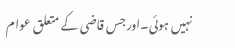نہیں ہوئی۔اور جس قاضی کے متعلق عوام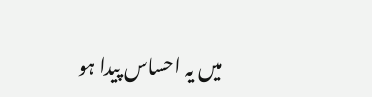میں یہ احساس پیدا ہو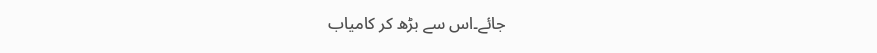جائے۔اس سے بڑھ کر کامیاب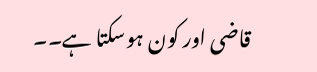قاضی اور کون ہوسکتا ہے۔۔